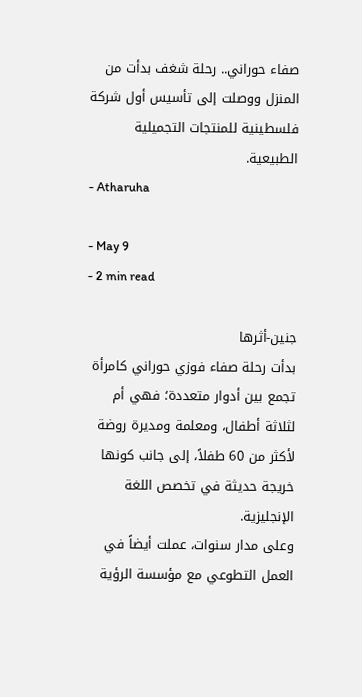صفاء حوراني.. رحلة شغف بدأت من المنزل ووصلت إلى تأسيس أول شركة فلسطينية للمنتجات التجميلية الطبيعية.
- Atharuha

- May 9
- 2 min read

جنين-أثرها
بدأت رحلة صفاء فوزي حوراني كامرأة تجمع بين أدوار متعددة؛ فهي أم لثلاثة أطفال، ومعلمة ومديرة روضة لأكثر من 60 طفلاً، إلى جانب كونها خريجة حديثة في تخصص اللغة الإنجليزية.
وعلى مدار سنوات، عملت أيضاً في العمل التطوعي مع مؤسسة الرؤية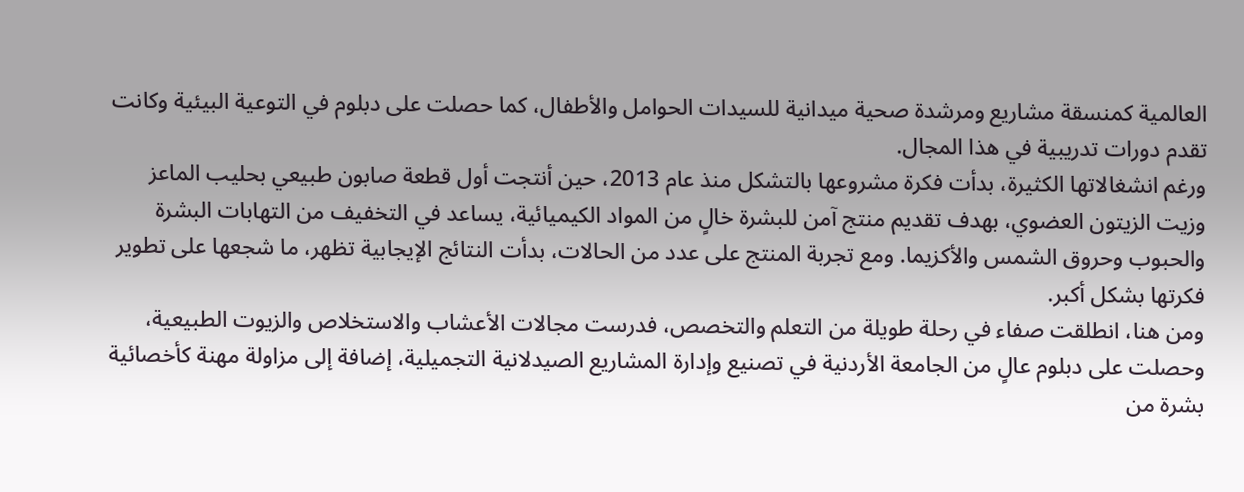العالمية كمنسقة مشاريع ومرشدة صحية ميدانية للسيدات الحوامل والأطفال، كما حصلت على دبلوم في التوعية البيئية وكانت تقدم دورات تدريبية في هذا المجال.
ورغم انشغالاتها الكثيرة، بدأت فكرة مشروعها بالتشكل منذ عام 2013، حين أنتجت أول قطعة صابون طبيعي بحليب الماعز وزيت الزيتون العضوي، بهدف تقديم منتج آمن للبشرة خالٍ من المواد الكيميائية، يساعد في التخفيف من التهابات البشرة والحبوب وحروق الشمس والأكزيما. ومع تجربة المنتج على عدد من الحالات، بدأت النتائج الإيجابية تظهر، ما شجعها على تطوير فكرتها بشكل أكبر.
ومن هنا، انطلقت صفاء في رحلة طويلة من التعلم والتخصص، فدرست مجالات الأعشاب والاستخلاص والزيوت الطبيعية، وحصلت على دبلوم عالٍ من الجامعة الأردنية في تصنيع وإدارة المشاريع الصيدلانية التجميلية، إضافة إلى مزاولة مهنة كأخصائية بشرة من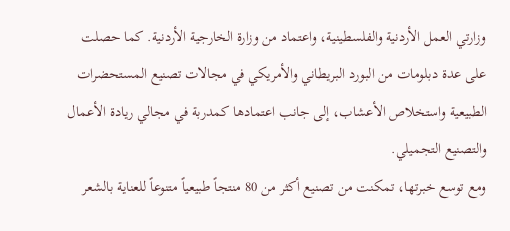وزارتي العمل الأردنية والفلسطينية، واعتماد من وزارة الخارجية الأردنية. كما حصلت على عدة دبلومات من البورد البريطاني والأمريكي في مجالات تصنيع المستحضرات الطبيعية واستخلاص الأعشاب، إلى جانب اعتمادها كمدربة في مجالي ريادة الأعمال والتصنيع التجميلي.
ومع توسع خبرتها، تمكنت من تصنيع أكثر من 80 منتجاً طبيعياً متنوعاً للعناية بالشعر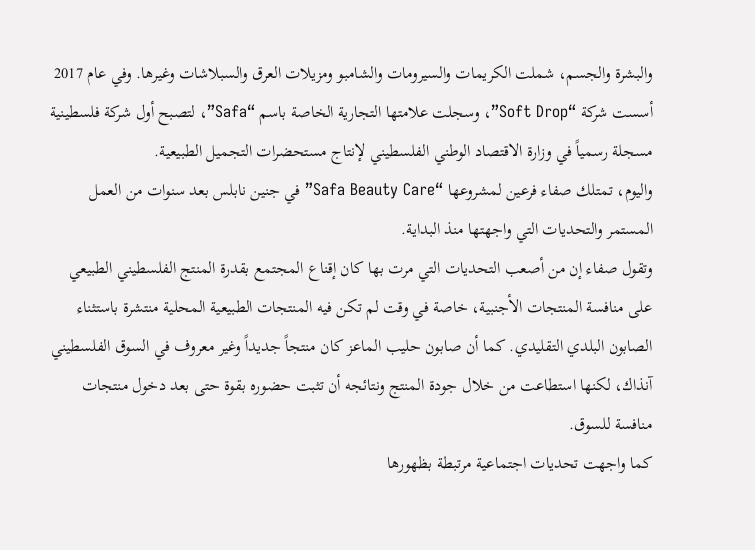والبشرة والجسم، شملت الكريمات والسيرومات والشامبو ومزيلات العرق والسبلاشات وغيرها. وفي عام 2017 أسست شركة “Soft Drop”، وسجلت علامتها التجارية الخاصة باسم “Safa”، لتصبح أول شركة فلسطينية مسجلة رسمياً في وزارة الاقتصاد الوطني الفلسطيني لإنتاج مستحضرات التجميل الطبيعية.
واليوم، تمتلك صفاء فرعين لمشروعها “Safa Beauty Care” في جنين نابلس بعد سنوات من العمل المستمر والتحديات التي واجهتها منذ البداية.
وتقول صفاء إن من أصعب التحديات التي مرت بها كان إقناع المجتمع بقدرة المنتج الفلسطيني الطبيعي على منافسة المنتجات الأجنبية، خاصة في وقت لم تكن فيه المنتجات الطبيعية المحلية منتشرة باستثناء الصابون البلدي التقليدي. كما أن صابون حليب الماعز كان منتجاً جديداً وغير معروف في السوق الفلسطيني آنذاك، لكنها استطاعت من خلال جودة المنتج ونتائجه أن تثبت حضوره بقوة حتى بعد دخول منتجات منافسة للسوق.
كما واجهت تحديات اجتماعية مرتبطة بظهورها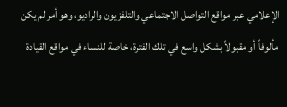الإعلامي عبر مواقع التواصل الاجتماعي والتلفزيون والراديو، وهو أمر لم يكن مألوفاً أو مقبولاً بشكل واسع في تلك الفترة، خاصة للنساء في مواقع القيادة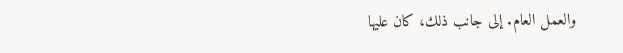والعمل العام. إلى جانب ذلك، كان عليها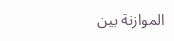الموازنة بين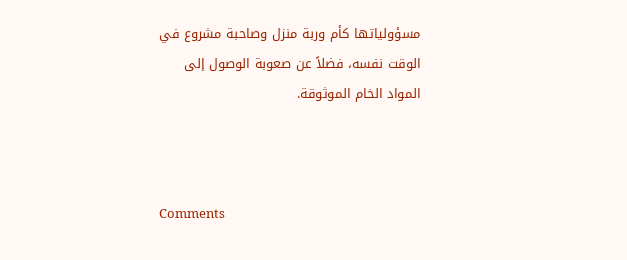مسؤولياتها كأم وربة منزل وصاحبة مشروع في الوقت نفسه، فضلاً عن صعوبة الوصول إلى المواد الخام الموثوقة.



Comments